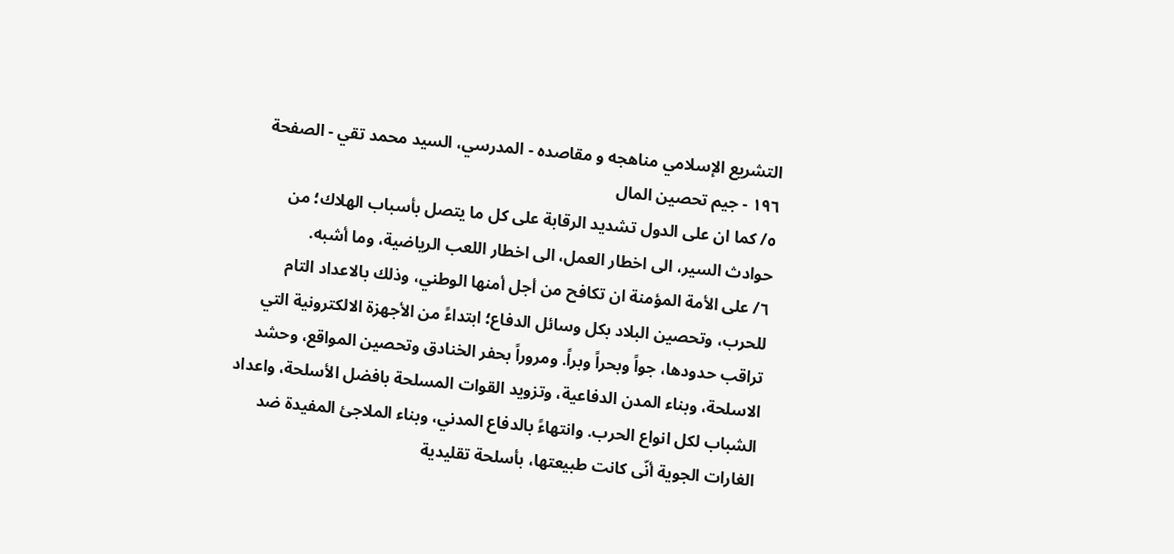التشريع الإسلامي مناهجه و مقاصده - المدرسي، السيد محمد تقي - الصفحة ١٩٦ - جيم تحصين المال
٥/ كما ان على الدول تشديد الرقابة على كل ما يتصل بأسباب الهلاك؛ من حوادث السير، الى اخطار العمل، الى اخطار اللعب الرياضية، وما أشبه.
٦/ على الأمة المؤمنة ان تكافح من أجل أمنها الوطني، وذلك بالاعداد التام للحرب، وتحصين البلاد بكل وسائل الدفاع؛ ابتداءً من الأجهزة الالكترونية التي تراقب حدودها، جواً وبحراً وبراً. ومروراً بحفر الخنادق وتحصين المواقع، وحشد الاسلحة، وبناء المدن الدفاعية، وتزويد القوات المسلحة بافضل الأسلحة، واعداد الشباب لكل انواع الحرب. وانتهاءً بالدفاع المدني، وبناء الملاجئ المفيدة ضد الغارات الجوية أنّى كانت طبيعتها، بأسلحة تقليدية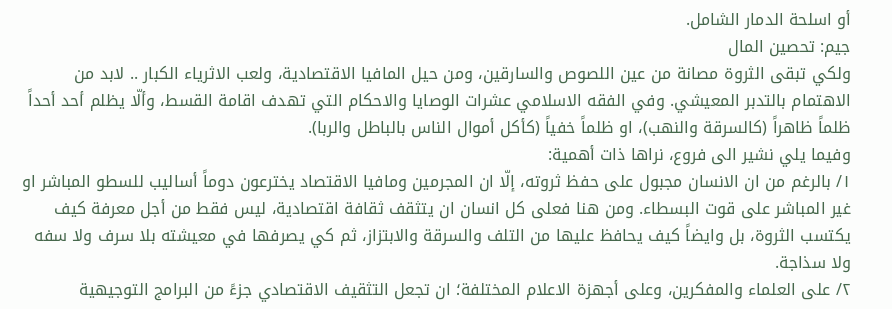أو اسلحة الدمار الشامل.
جيم: تحصين المال
ولكي تبقى الثروة مصانة من عين اللصوص والسارقين، ومن حيل المافيا الاقتصادية، ولعب الاثرياء الكبار .. لابد من الاهتمام بالتدبر المعيشي. وفي الفقه الاسلامي عشرات الوصايا والاحكام التي تهدف اقامة القسط، وألّا يظلم أحد أحداً ظلماً ظاهراً (كالسرقة والنهب)، او ظلماً خفياً (كأكل أموال الناس بالباطل والربا).
وفيما يلي نشير الى فروع، نراها ذات أهمية:
١/ بالرغم من ان الانسان مجبول على حفظ ثروته، إلّا ان المجرمين ومافيا الاقتصاد يخترعون دوماً أساليب للسطو المباشر او غير المباشر على قوت البسطاء. ومن هنا فعلى كل انسان ان يتثقف ثقافة اقتصادية، ليس فقط من أجل معرفة كيف يكتسب الثروة، بل وايضاً كيف يحافظ عليها من التلف والسرقة والابتزاز، ثم كي يصرفها في معيشته بلا سرف ولا سفه ولا سذاجة.
٢/ على العلماء والمفكرين، وعلى أجهزة الاعلام المختلفة؛ ان تجعل التثقيف الاقتصادي جزءً من البرامج التوجيهية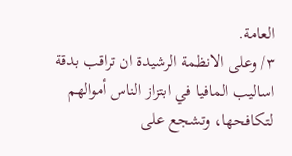العامة.
٣/ وعلى الانظمة الرشيدة ان تراقب بدقة اساليب المافيا في ابتزاز الناس أموالهم لتكافحها، وتشجع على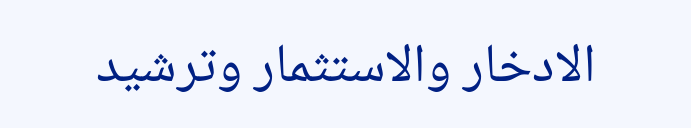الادخار والاستثمار وترشيد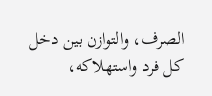الصرف، والتوازن بين دخل كل فرد واستهلاكه،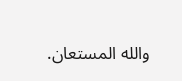والله المستعان.